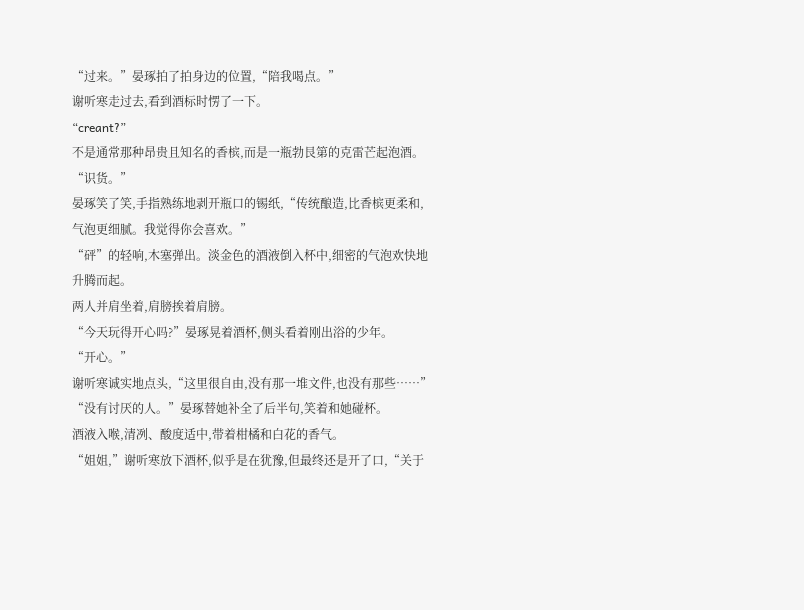“过来。”晏琢拍了拍身边的位置,“陪我喝点。”
谢听寒走过去,看到酒标时愣了一下。
“creant?”
不是通常那种昂贵且知名的香槟,而是一瓶勃艮第的克雷芒起泡酒。
“识货。”
晏琢笑了笑,手指熟练地剥开瓶口的锡纸,“传统酿造,比香槟更柔和,气泡更细腻。我觉得你会喜欢。”
“砰”的轻响,木塞弹出。淡金色的酒液倒入杯中,细密的气泡欢快地升腾而起。
两人并肩坐着,肩膀挨着肩膀。
“今天玩得开心吗?”晏琢晃着酒杯,侧头看着刚出浴的少年。
“开心。”
谢听寒诚实地点头,“这里很自由,没有那一堆文件,也没有那些……”
“没有讨厌的人。”晏琢替她补全了后半句,笑着和她碰杯。
酒液入喉,清冽、酸度适中,带着柑橘和白花的香气。
“姐姐,”谢听寒放下酒杯,似乎是在犹豫,但最终还是开了口,“关于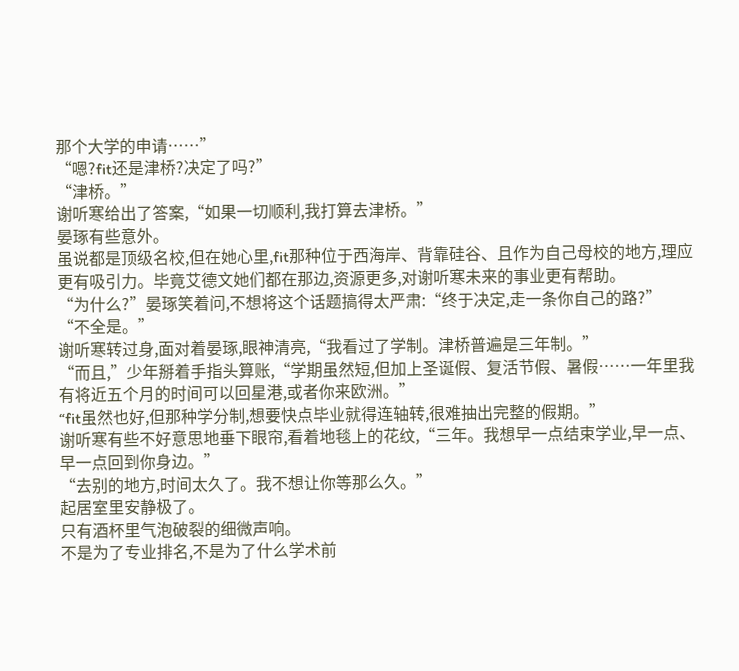那个大学的申请……”
“嗯?fit还是津桥?决定了吗?”
“津桥。”
谢听寒给出了答案,“如果一切顺利,我打算去津桥。”
晏琢有些意外。
虽说都是顶级名校,但在她心里,fit那种位于西海岸、背靠硅谷、且作为自己母校的地方,理应更有吸引力。毕竟艾德文她们都在那边,资源更多,对谢听寒未来的事业更有帮助。
“为什么?”晏琢笑着问,不想将这个话题搞得太严肃:“终于决定,走一条你自己的路?”
“不全是。”
谢听寒转过身,面对着晏琢,眼神清亮,“我看过了学制。津桥普遍是三年制。”
“而且,”少年掰着手指头算账,“学期虽然短,但加上圣诞假、复活节假、暑假……一年里我有将近五个月的时间可以回星港,或者你来欧洲。”
“fit虽然也好,但那种学分制,想要快点毕业就得连轴转,很难抽出完整的假期。”
谢听寒有些不好意思地垂下眼帘,看着地毯上的花纹,“三年。我想早一点结束学业,早一点、早一点回到你身边。”
“去别的地方,时间太久了。我不想让你等那么久。”
起居室里安静极了。
只有酒杯里气泡破裂的细微声响。
不是为了专业排名,不是为了什么学术前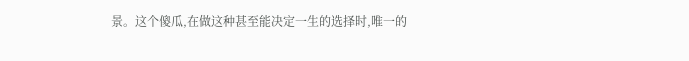景。这个傻瓜,在做这种甚至能决定一生的选择时,唯一的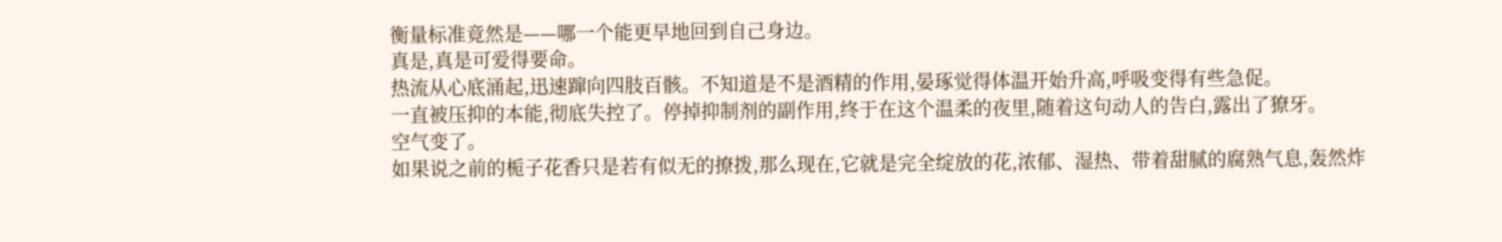衡量标准竟然是——哪一个能更早地回到自己身边。
真是,真是可爱得要命。
热流从心底涌起,迅速蹿向四肢百骸。不知道是不是酒精的作用,晏琢觉得体温开始升高,呼吸变得有些急促。
一直被压抑的本能,彻底失控了。停掉抑制剂的副作用,终于在这个温柔的夜里,随着这句动人的告白,露出了獠牙。
空气变了。
如果说之前的栀子花香只是若有似无的撩拨,那么现在,它就是完全绽放的花,浓郁、湿热、带着甜腻的腐熟气息,轰然炸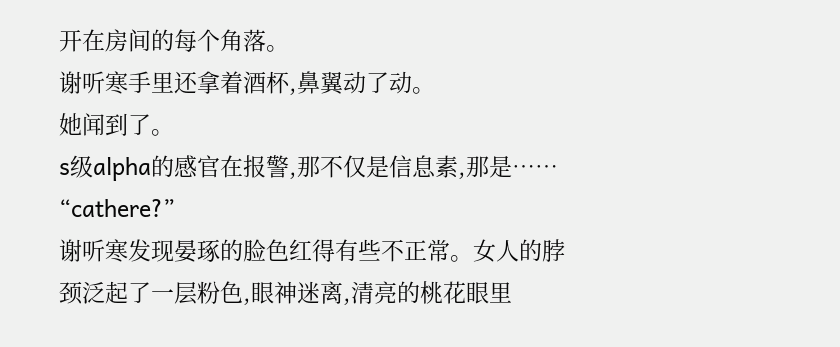开在房间的每个角落。
谢听寒手里还拿着酒杯,鼻翼动了动。
她闻到了。
s级alpha的感官在报警,那不仅是信息素,那是……
“cathere?”
谢听寒发现晏琢的脸色红得有些不正常。女人的脖颈泛起了一层粉色,眼神迷离,清亮的桃花眼里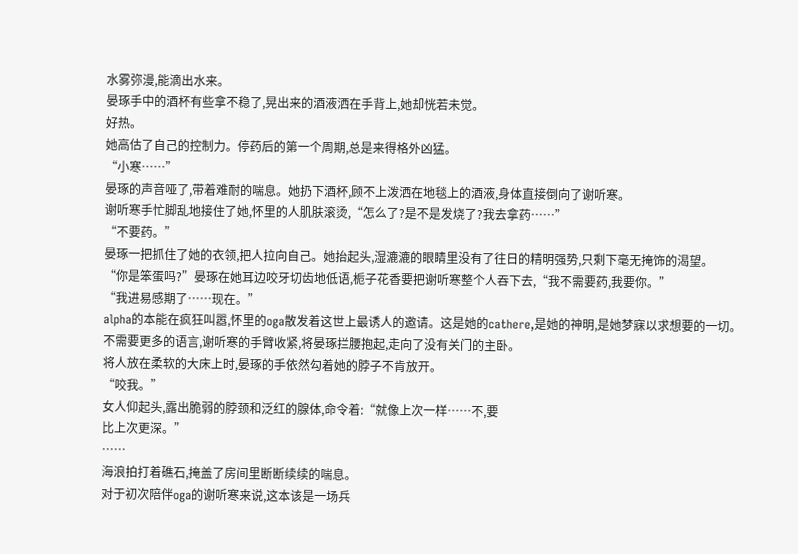水雾弥漫,能滴出水来。
晏琢手中的酒杯有些拿不稳了,晃出来的酒液洒在手背上,她却恍若未觉。
好热。
她高估了自己的控制力。停药后的第一个周期,总是来得格外凶猛。
“小寒……”
晏琢的声音哑了,带着难耐的喘息。她扔下酒杯,顾不上泼洒在地毯上的酒液,身体直接倒向了谢听寒。
谢听寒手忙脚乱地接住了她,怀里的人肌肤滚烫,“怎么了?是不是发烧了?我去拿药……”
“不要药。”
晏琢一把抓住了她的衣领,把人拉向自己。她抬起头,湿漉漉的眼睛里没有了往日的精明强势,只剩下毫无掩饰的渴望。
“你是笨蛋吗?”晏琢在她耳边咬牙切齿地低语,栀子花香要把谢听寒整个人吞下去,“我不需要药,我要你。”
“我进易感期了……现在。”
alpha的本能在疯狂叫嚣,怀里的oga散发着这世上最诱人的邀请。这是她的cathere,是她的神明,是她梦寐以求想要的一切。
不需要更多的语言,谢听寒的手臂收紧,将晏琢拦腰抱起,走向了没有关门的主卧。
将人放在柔软的大床上时,晏琢的手依然勾着她的脖子不肯放开。
“咬我。”
女人仰起头,露出脆弱的脖颈和泛红的腺体,命令着:“就像上次一样……不,要
比上次更深。”
……
海浪拍打着礁石,掩盖了房间里断断续续的喘息。
对于初次陪伴oga的谢听寒来说,这本该是一场兵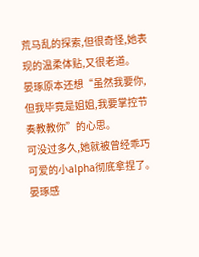荒马乱的探索,但很奇怪,她表现的温柔体贴,又很老道。
晏琢原本还想“虽然我要你,但我毕竟是姐姐,我要掌控节奏教教你”的心思。
可没过多久,她就被曾经乖巧可爱的小alpha彻底拿捏了。
晏琢感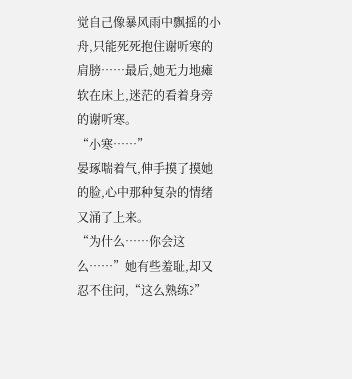觉自己像暴风雨中飘摇的小舟,只能死死抱住谢听寒的肩膀……最后,她无力地瘫软在床上,迷茫的看着身旁的谢听寒。
“小寒……”
晏琢喘着气,伸手摸了摸她的脸,心中那种复杂的情绪又涌了上来。
“为什么……你会这么……”她有些羞耻,却又忍不住问,“这么熟练?”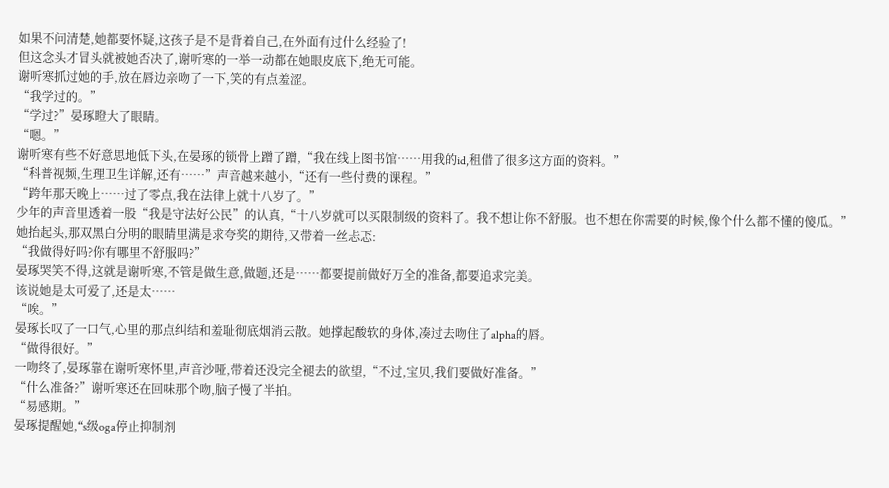如果不问清楚,她都要怀疑,这孩子是不是背着自己,在外面有过什么经验了!
但这念头才冒头就被她否决了,谢听寒的一举一动都在她眼皮底下,绝无可能。
谢听寒抓过她的手,放在唇边亲吻了一下,笑的有点羞涩。
“我学过的。”
“学过?”晏琢瞪大了眼睛。
“嗯。”
谢听寒有些不好意思地低下头,在晏琢的锁骨上蹭了蹭,“我在线上图书馆……用我的id,租借了很多这方面的资料。”
“科普视频,生理卫生详解,还有……”声音越来越小,“还有一些付费的课程。”
“跨年那天晚上……过了零点,我在法律上就十八岁了。”
少年的声音里透着一股“我是守法好公民”的认真,“十八岁就可以买限制级的资料了。我不想让你不舒服。也不想在你需要的时候,像个什么都不懂的傻瓜。”
她抬起头,那双黑白分明的眼睛里满是求夸奖的期待,又带着一丝忐忑:
“我做得好吗?你有哪里不舒服吗?”
晏琢哭笑不得,这就是谢听寒,不管是做生意,做题,还是……都要提前做好万全的准备,都要追求完美。
该说她是太可爱了,还是太……
“唉。”
晏琢长叹了一口气,心里的那点纠结和羞耻彻底烟消云散。她撑起酸软的身体,凑过去吻住了alpha的唇。
“做得很好。”
一吻终了,晏琢靠在谢听寒怀里,声音沙哑,带着还没完全褪去的欲望,“不过,宝贝,我们要做好准备。”
“什么准备?”谢听寒还在回味那个吻,脑子慢了半拍。
“易感期。”
晏琢提醒她,“s级oga停止抑制剂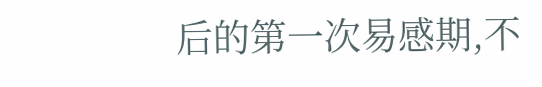后的第一次易感期,不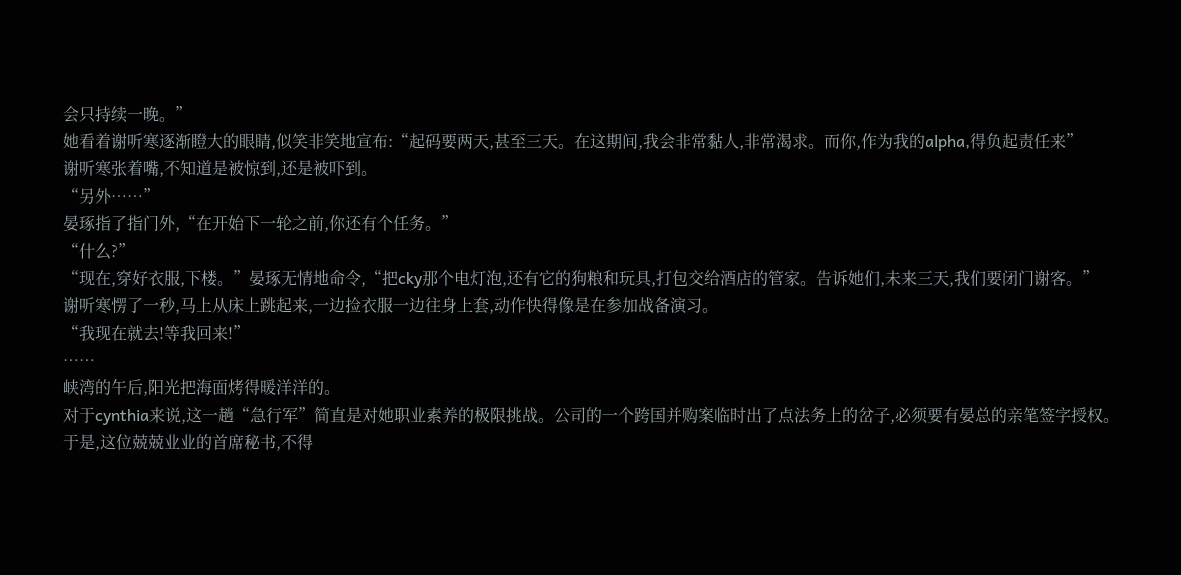会只持续一晚。”
她看着谢听寒逐渐瞪大的眼睛,似笑非笑地宣布:“起码要两天,甚至三天。在这期间,我会非常黏人,非常渴求。而你,作为我的alpha,得负起责任来”
谢听寒张着嘴,不知道是被惊到,还是被吓到。
“另外……”
晏琢指了指门外,“在开始下一轮之前,你还有个任务。”
“什么?”
“现在,穿好衣服,下楼。”晏琢无情地命令,“把cky那个电灯泡,还有它的狗粮和玩具,打包交给酒店的管家。告诉她们,未来三天,我们要闭门谢客。”
谢听寒愣了一秒,马上从床上跳起来,一边捡衣服一边往身上套,动作快得像是在参加战备演习。
“我现在就去!等我回来!”
……
峡湾的午后,阳光把海面烤得暖洋洋的。
对于cynthia来说,这一趟“急行军”简直是对她职业素养的极限挑战。公司的一个跨国并购案临时出了点法务上的岔子,必须要有晏总的亲笔签字授权。
于是,这位兢兢业业的首席秘书,不得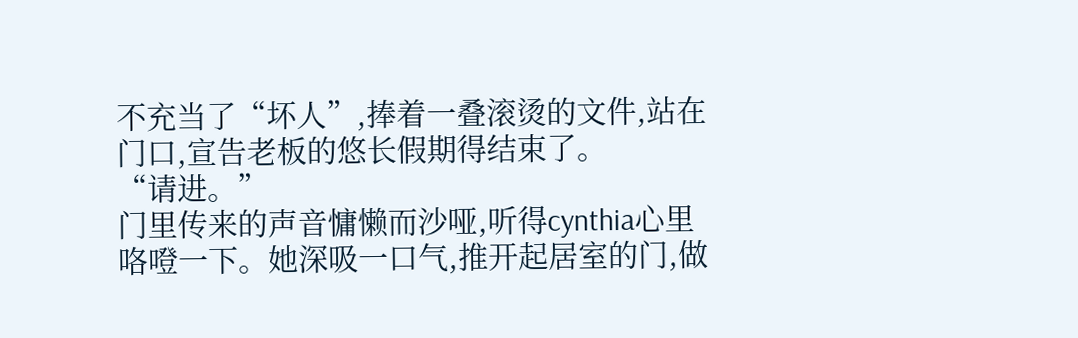不充当了“坏人”,捧着一叠滚烫的文件,站在门口,宣告老板的悠长假期得结束了。
“请进。”
门里传来的声音慵懒而沙哑,听得cynthia心里咯噔一下。她深吸一口气,推开起居室的门,做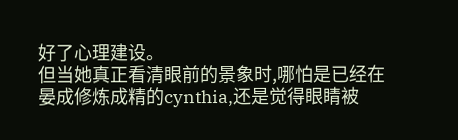好了心理建设。
但当她真正看清眼前的景象时,哪怕是已经在晏成修炼成精的cynthia,还是觉得眼睛被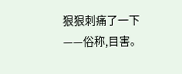狠狠刺痛了一下——俗称,目害。